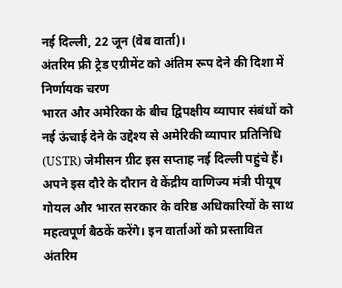नई दिल्ली, 22 जून (वेब वार्ता)।
अंतरिम फ्री ट्रेड एग्रीमेंट को अंतिम रूप देने की दिशा में निर्णायक चरण
भारत और अमेरिका के बीच द्विपक्षीय व्यापार संबंधों को नई ऊंचाई देने के उद्देश्य से अमेरिकी व्यापार प्रतिनिधि (USTR) जेमीसन ग्रीट इस सप्ताह नई दिल्ली पहुंचे हैं। अपने इस दौरे के दौरान वे केंद्रीय वाणिज्य मंत्री पीयूष गोयल और भारत सरकार के वरिष्ठ अधिकारियों के साथ महत्वपूर्ण बैठकें करेंगे। इन वार्ताओं को प्रस्तावित अंतरिम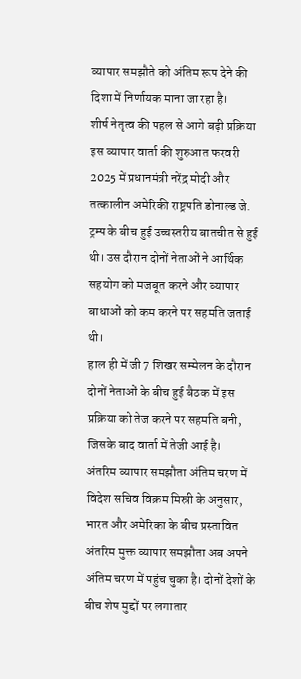व्यापार समझौते को अंतिम रूप देने की दिशा में निर्णायक माना जा रहा है।
शीर्ष नेतृत्व की पहल से आगे बढ़ी प्रक्रिया
इस व्यापार वार्ता की शुरुआत फरवरी 2025 में प्रधानमंत्री नरेंद्र मोदी और तत्कालीन अमेरिकी राष्ट्रपति डोनाल्ड जे. ट्रम्प के बीच हुई उच्चस्तरीय बातचीत से हुई थी। उस दौरान दोनों नेताओं ने आर्थिक सहयोग को मजबूत करने और व्यापार बाधाओं को कम करने पर सहमति जताई थी।
हाल ही में जी7 शिखर सम्मेलन के दौरान दोनों नेताओं के बीच हुई बैठक में इस प्रक्रिया को तेज करने पर सहमति बनी, जिसके बाद वार्ता में तेजी आई है।
अंतरिम व्यापार समझौता अंतिम चरण में
विदेश सचिव विक्रम मिस्री के अनुसार, भारत और अमेरिका के बीच प्रस्तावित अंतरिम मुक्त व्यापार समझौता अब अपने अंतिम चरण में पहुंच चुका है। दोनों देशों के बीच शेष मुद्दों पर लगातार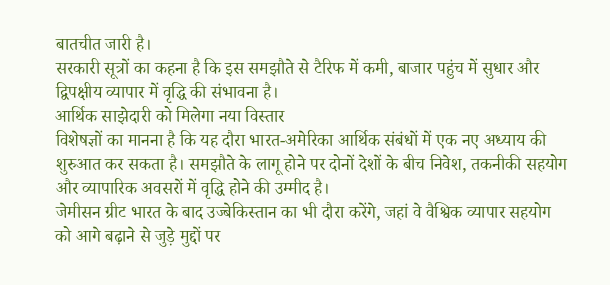बातचीत जारी है।
सरकारी सूत्रों का कहना है कि इस समझौते से टैरिफ में कमी, बाजार पहुंच में सुधार और द्विपक्षीय व्यापार में वृद्धि की संभावना है।
आर्थिक साझेदारी को मिलेगा नया विस्तार
विशेषज्ञों का मानना है कि यह दौरा भारत-अमेरिका आर्थिक संबंधों में एक नए अध्याय की शुरुआत कर सकता है। समझौते के लागू होने पर दोनों देशों के बीच निवेश, तकनीकी सहयोग और व्यापारिक अवसरों में वृद्धि होने की उम्मीद है।
जेमीसन ग्रीट भारत के बाद उज्बेकिस्तान का भी दौरा करेंगे, जहां वे वैश्विक व्यापार सहयोग को आगे बढ़ाने से जुड़े मुद्दों पर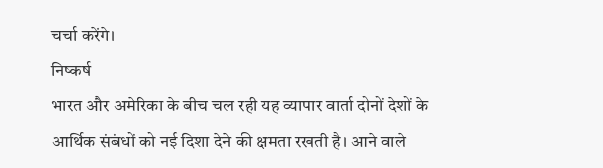चर्चा करेंगे।
निष्कर्ष
भारत और अमेरिका के बीच चल रही यह व्यापार वार्ता दोनों देशों के आर्थिक संबंधों को नई दिशा देने की क्षमता रखती है। आने वाले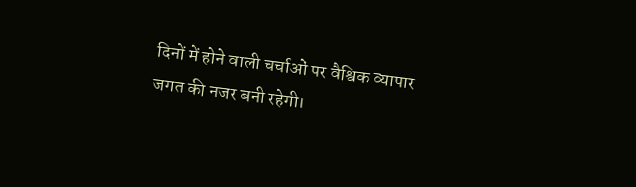दिनों में होने वाली चर्चाओं पर वैश्विक व्यापार जगत की नजर बनी रहेगी।